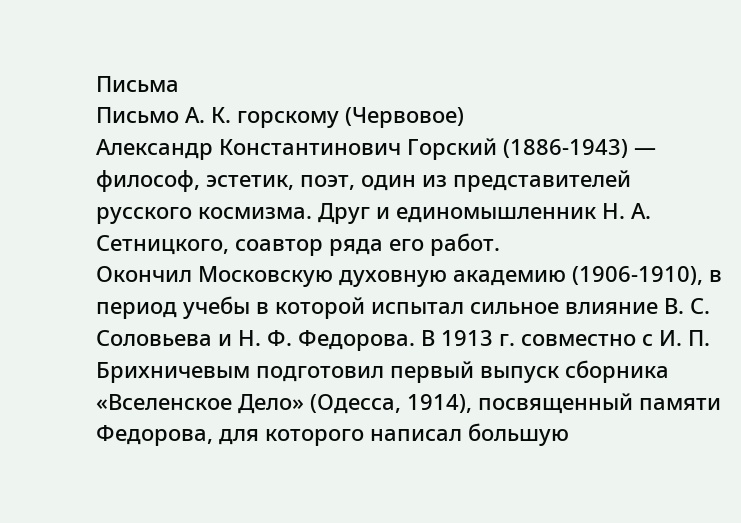Письма
Письмо А. К. горскому (Червовое)
Александр Константинович Горский (1886-1943) — философ, эстетик, поэт, один из представителей русского космизма. Друг и единомышленник Н. А. Сетницкого, соавтор ряда его работ.
Окончил Московскую духовную академию (1906-1910), в период учебы в которой испытал сильное влияние В. С. Соловьева и Н. Ф. Федорова. В 1913 г. совместно с И. П. Брихничевым подготовил первый выпуск сборника «Вселенское Дело» (Одесса, 1914), посвященный памяти Федорова, для которого написал большую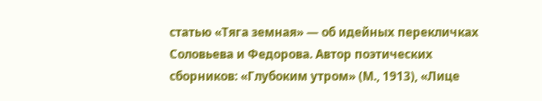статью «Тяга земная» — об идейных перекличках Соловьева и Федорова. Автор поэтических сборников: «Глубоким утром» (М., 1913), «Лице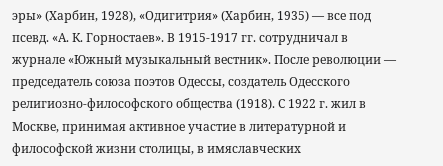эры» (Харбин, 1928), «Одигитрия» (Харбин, 1935) — все под псевд. «А. К. Горностаев». В 1915-1917 гг. сотрудничал в журнале «Южный музыкальный вестник». После революции — председатель союза поэтов Одессы, создатель Одесского религиозно-философского общества (1918). С 1922 г. жил в Москве, принимая активное участие в литературной и философской жизни столицы, в имяславческих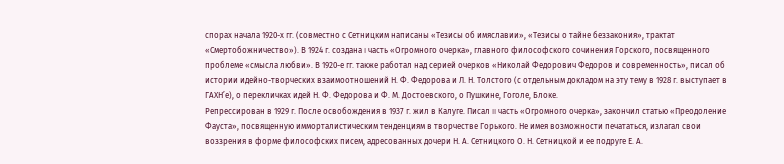спорах начала 1920-х гг. (совместно с Сетницким написаны «Тезисы об имяславии», «Тезисы о тайне беззакония», трактат «Смертобожничество»). В 1924 г. создана I часть «Огромного очерка», главного философского сочинения Горского, посвященного проблеме «смысла любви». В 1920-е гг. также работал над серией очерков «Николай Федорович Федоров и современность», писал об истории идейно-творческих взаимоотношений Н. Ф. Федорова и Л. Н. Толстого (с отдельным докладом на эту тему в 1928 г. выступает в ГАХН’е), о перекличках идей Н. Ф. Федорова и Ф. М. Достоевского, о Пушкине, Гоголе, Блоке.
Репрессирован в 1929 г. После освобождения в 1937 г. жил в Калуге. Писал II часть «Огромного очерка», закончил статью «Преодоление Фауста», посвященную имморталистическим тенденциям в творчестве Горького. Не имея возможности печататься, излагал свои воззрения в форме философских писем, адресованных дочери Н. А. Сетницкого О. Н. Сетницкой и ее подруге Е. А.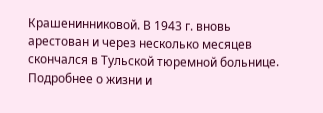Крашенинниковой. В 1943 г. вновь арестован и через несколько месяцев скончался в Тульской тюремной больнице.
Подробнее о жизни и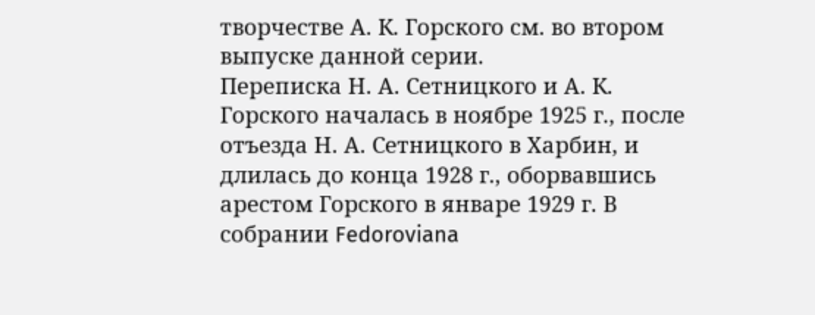творчестве А. К. Горского см. во втором выпуске данной серии.
Переписка Н. А. Сетницкого и А. К. Горского началась в ноябре 1925 г., после отъезда Н. А. Сетницкого в Харбин, и длилась до конца 1928 г., оборвавшись арестом Горского в январе 1929 г. В собрании Fedoroviana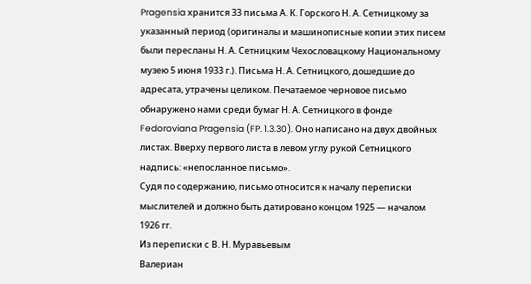Pragensia хранится 33 письма А. К. Горского Н. А. Сетницкому за указанный период (оригиналы и машинописные копии этих писем были пересланы Н. А. Сетницким Чехословацкому Национальному музею 5 июня 1933 г.). Письма Н. А. Сетницкого, дошедшие до адресата, утрачены целиком. Печатаемое черновое письмо обнаружено нами среди бумаг Н. А. Сетницкого в фонде Fedoroviana Pragensia (FP. 1.3.30). Оно написано на двух двойных листах. Вверху первого листа в левом углу рукой Сетницкого надпись: «непосланное письмо».
Судя по содержанию, письмо относится к началу переписки мыслителей и должно быть датировано концом 1925 — началом 1926 гг.
Из переписки с В. Н. Муравьевым
Валериан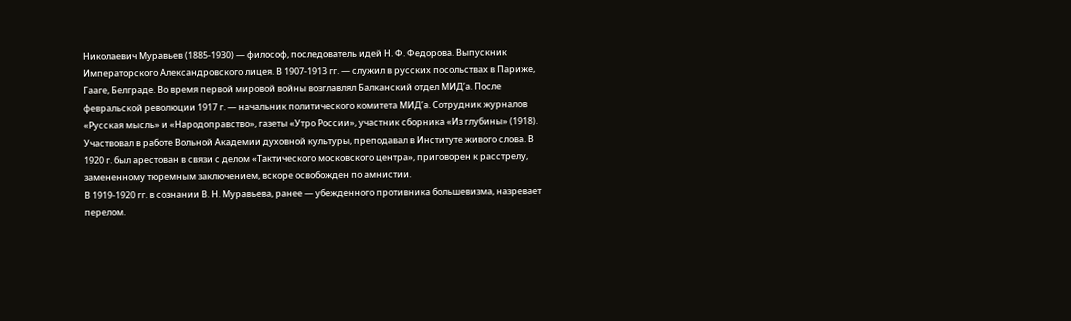Николаевич Муравьев (1885-1930) — философ, последователь идей Н. Ф. Федорова. Выпускник Императорского Александровского лицея. В 1907-1913 гг. — служил в русских посольствах в Париже, Гааге, Белграде. Во время первой мировой войны возглавлял Балканский отдел МИД’а. После февральской революции 1917 г. — начальник политического комитета МИД’а. Сотрудник журналов «Русская мысль» и «Народоправство», газеты «Утро России», участник сборника «Из глубины» (1918). Участвовал в работе Вольной Академии духовной культуры, преподавал в Институте живого слова. В 1920 г. был арестован в связи с делом «Тактического московского центра», приговорен к расстрелу, замененному тюремным заключением, вскоре освобожден по амнистии.
В 1919-1920 гг. в сознании В. Н. Муравьева, ранее — убежденного противника большевизма, назревает перелом.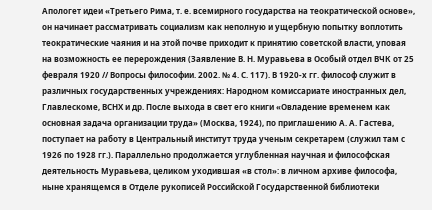Апологет идеи «Третьего Рима, т. е. всемирного государства на теократической основе», он начинает рассматривать социализм как неполную и ущербную попытку воплотить теократические чаяния и на этой почве приходит к принятию советской власти, уповая на возможность ее перерождения (Заявление В. Н. Муравьева в Особый отдел ВЧК от 25 февраля 1920 // Вопросы философии. 2002. № 4. С. 117). В 1920-х гг. философ служит в различных государственных учреждениях: Народном комиссариате иностранных дел, Главлескоме, ВСНХ и др. После выхода в свет его книги «Овладение временем как основная задача организации труда» (Москва, 1924), по приглашению А. А. Гастева, поступает на работу в Центральный институт труда ученым секретарем (служил там с 1926 по 1928 гг.). Параллельно продолжается углубленная научная и философская деятельность Муравьева, целиком уходившая «в стол»: в личном архиве философа, ныне хранящемся в Отделе рукописей Российской Государственной библиотеки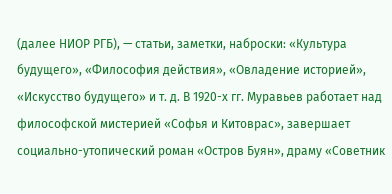(далее НИОР РГБ), — статьи, заметки, наброски: «Культура будущего», «Философия действия», «Овладение историей», «Искусство будущего» и т. д. В 1920-х гг. Муравьев работает над философской мистерией «Софья и Китоврас», завершает социально-утопический роман «Остров Буян», драму «Советник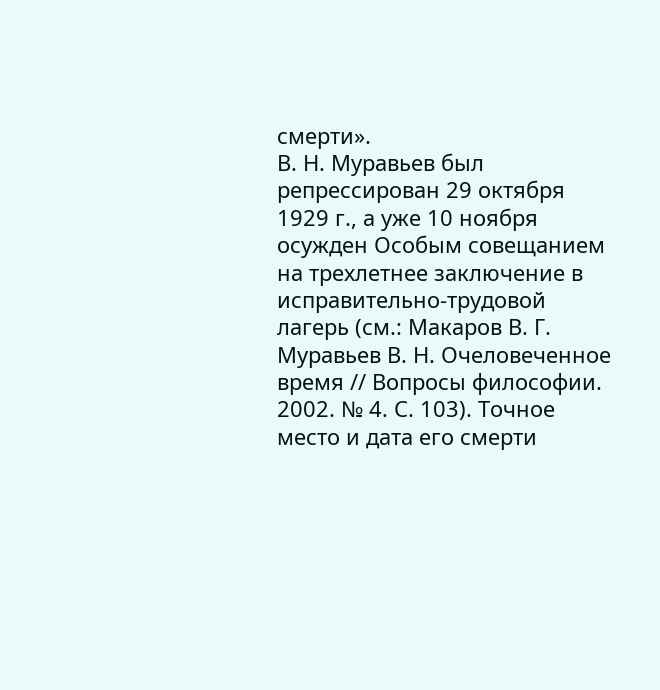смерти».
В. Н. Муравьев был репрессирован 29 октября 1929 г., а уже 10 ноября осужден Особым совещанием на трехлетнее заключение в исправительно-трудовой лагерь (см.: Макаров В. Г. Муравьев В. Н. Очеловеченное время // Вопросы философии. 2002. № 4. С. 103). Точное место и дата его смерти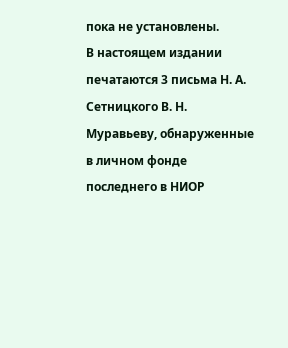пока не установлены.
В настоящем издании печатаются 3 письма Н. А. Сетницкого В. Н. Муравьеву, обнаруженные в личном фонде последнего в НИОР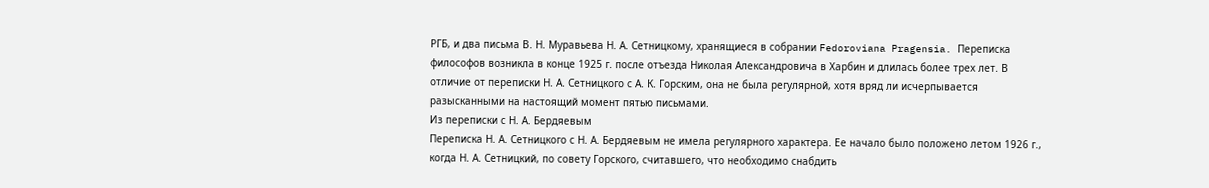РГБ, и два письма В. Н. Муравьева Н. А. Сетницкому, хранящиеся в собрании Fedoroviana Pragensia. Переписка философов возникла в конце 1925 г. после отъезда Николая Александровича в Харбин и длилась более трех лет. В отличие от переписки Н. А. Сетницкого с А. К. Горским, она не была регулярной, хотя вряд ли исчерпывается разысканными на настоящий момент пятью письмами.
Из переписки с Н. А. Бердяевым
Переписка Н. А. Сетницкого с Н. А. Бердяевым не имела регулярного характера. Ее начало было положено летом 1926 г., когда Н. А. Сетницкий, по совету Горского, считавшего, что необходимо снабдить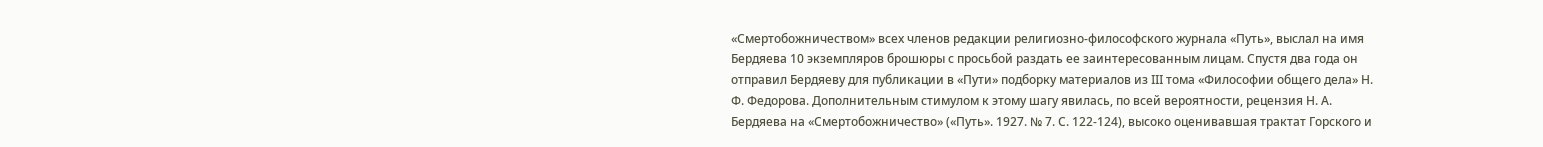«Смертобожничеством» всех членов редакции религиозно-философского журнала «Путь», выслал на имя Бердяева 10 экземпляров брошюры с просьбой раздать ее заинтересованным лицам. Спустя два года он отправил Бердяеву для публикации в «Пути» подборку материалов из III тома «Философии общего дела» Н. Ф. Федорова. Дополнительным стимулом к этому шагу явилась, по всей вероятности, рецензия Н. А. Бердяева на «Смертобожничество» («Путь». 1927. № 7. С. 122-124), высоко оценивавшая трактат Горского и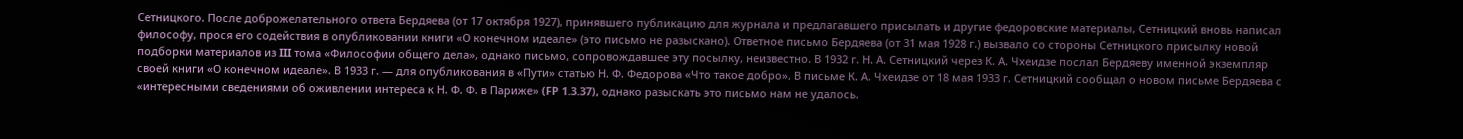Сетницкого. После доброжелательного ответа Бердяева (от 17 октября 1927), принявшего публикацию для журнала и предлагавшего присылать и другие федоровские материалы, Сетницкий вновь написал философу, прося его содействия в опубликовании книги «О конечном идеале» (это письмо не разыскано). Ответное письмо Бердяева (от 31 мая 1928 г.) вызвало со стороны Сетницкого присылку новой подборки материалов из III тома «Философии общего дела», однако письмо, сопровождавшее эту посылку, неизвестно. В 1932 г. Н. А. Сетницкий через К. А. Чхеидзе послал Бердяеву именной экземпляр своей книги «О конечном идеале». В 1933 г. — для опубликования в «Пути» статью Н. Ф. Федорова «Что такое добро». В письме К. А. Чхеидзе от 18 мая 1933 г. Сетницкий сообщал о новом письме Бердяева с «интересными сведениями об оживлении интереса к Н. Ф. Ф. в Париже» (FP 1.3.37), однако разыскать это письмо нам не удалось.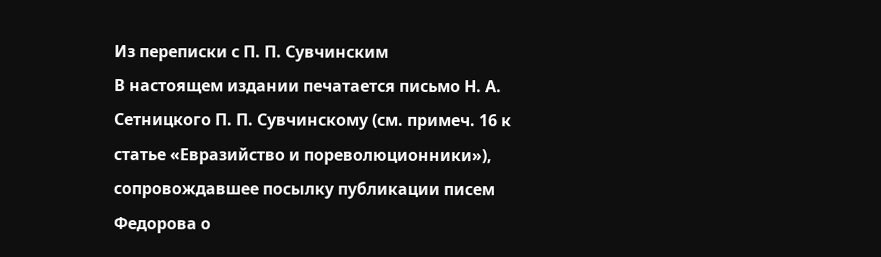Из переписки с П. П. Сувчинским
В настоящем издании печатается письмо Н. А. Сетницкого П. П. Сувчинскому (см. примеч. 16 к статье «Евразийство и пореволюционники»), сопровождавшее посылку публикации писем Федорова о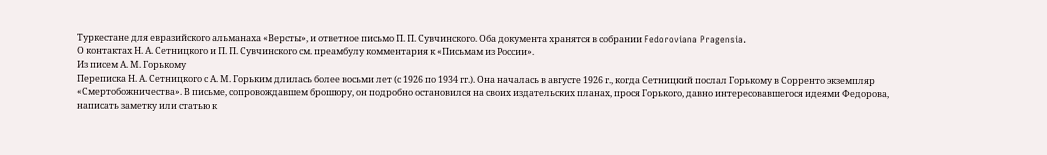Туркестане для евразийского альманаха «Версты», и ответное письмо П. П. Сувчинского. Оба документа хранятся в собрании Fedoroviana Pragensia.
О контактах Н. А. Сетницкого и П. П. Сувчинского см. преамбулу комментария к «Письмам из России».
Из писем А. М. Горькому
Переписка Н. А. Сетницкого с А. М. Горьким длилась более восьми лет (с 1926 по 1934 гг.). Она началась в августе 1926 г., когда Сетницкий послал Горькому в Сорренто экземпляр «Смертобожничества». В письме, сопровождавшем брошюру, он подробно остановился на своих издательских планах, прося Горького, давно интересовавшегося идеями Федорова, написать заметку или статью к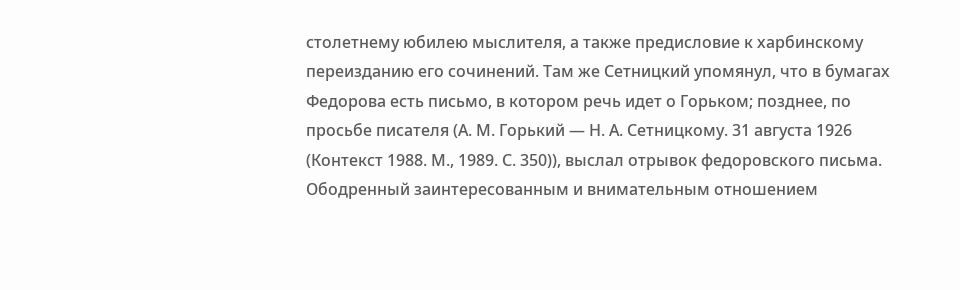столетнему юбилею мыслителя, а также предисловие к харбинскому переизданию его сочинений. Там же Сетницкий упомянул, что в бумагах Федорова есть письмо, в котором речь идет о Горьком; позднее, по просьбе писателя (А. М. Горький — Н. А. Сетницкому. 31 августа 1926 (Контекст 1988. М., 1989. С. 350)), выслал отрывок федоровского письма. Ободренный заинтересованным и внимательным отношением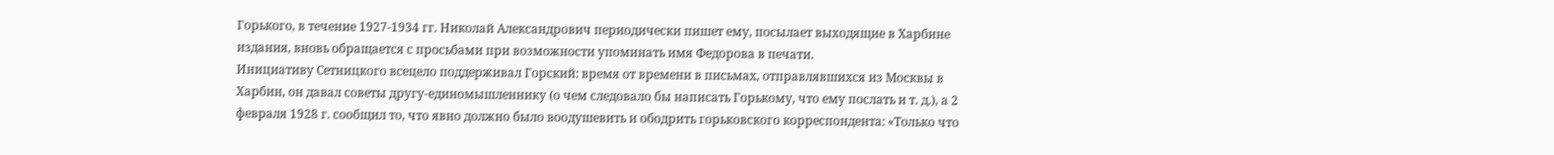Горького, в течение 1927-1934 гг. Николай Александрович периодически пишет ему, посылает выходящие в Харбине издания, вновь обращается с просьбами при возможности упоминать имя Федорова в печати.
Инициативу Сетницкого всецело поддерживал Горский: время от времени в письмах, отправлявшихся из Москвы в Харбин, он давал советы другу-единомышленнику (о чем следовало бы написать Горькому, что ему послать и т. д.), а 2 февраля 1928 г. сообщил то, что явно должно было воодушевить и ободрить горьковского корреспондента: «Только что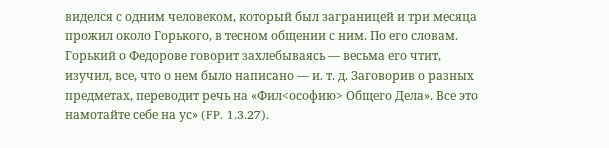виделся с одним человеком, который был заграницей и три месяца прожил около Горького, в тесном общении с ним. По его словам. Горький о Федорове говорит захлебываясь — весьма его чтит, изучил, все, что о нем было написано — и. т. д. Заговорив о разных предметах, переводит речь на «Фил<ософию> Общего Дела». Все это намотайте себе на ус» (FP. 1.3.27).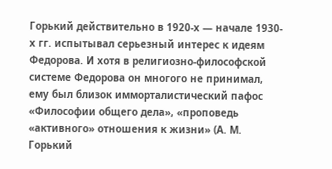Горький действительно в 1920-х — начале 1930-х гг. испытывал серьезный интерес к идеям Федорова. И хотя в религиозно-философской системе Федорова он многого не принимал, ему был близок имморталистический пафос «Философии общего дела», «проповедь «активного» отношения к жизни» (А. М. Горький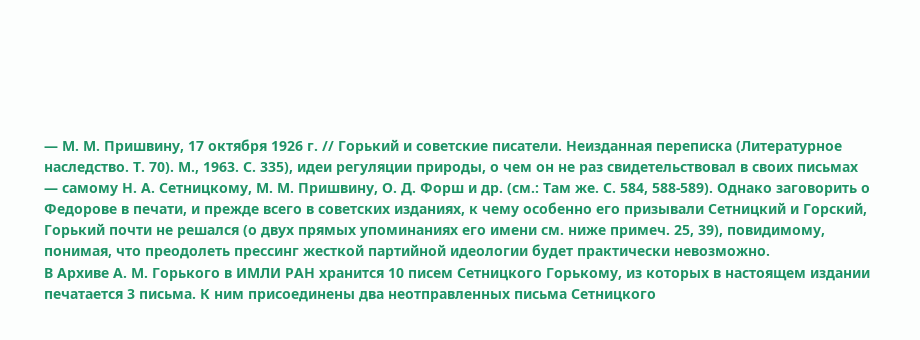— М. М. Пришвину, 17 октября 1926 г. // Горький и советские писатели. Неизданная переписка (Литературное наследство. Т. 70). М., 1963. С. 335), идеи регуляции природы, о чем он не раз свидетельствовал в своих письмах — самому Н. А. Сетницкому, М. М. Пришвину, О. Д. Форш и др. (см.: Там же. С. 584, 588-589). Однако заговорить о Федорове в печати, и прежде всего в советских изданиях, к чему особенно его призывали Сетницкий и Горский, Горький почти не решался (о двух прямых упоминаниях его имени см. ниже примеч. 25, 39), повидимому, понимая, что преодолеть прессинг жесткой партийной идеологии будет практически невозможно.
В Архиве А. М. Горького в ИМЛИ РАН хранится 10 писем Сетницкого Горькому, из которых в настоящем издании печатается 3 письма. К ним присоединены два неотправленных письма Сетницкого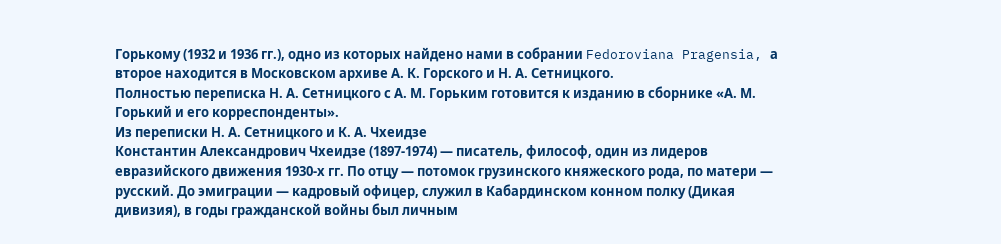Горькому (1932 и 1936 гг.), одно из которых найдено нами в собрании Fedoroviana Pragensia, а второе находится в Московском архиве А. К. Горского и Н. А. Сетницкого.
Полностью переписка Н. А. Сетницкого с А. М. Горьким готовится к изданию в сборнике «А. М. Горький и его корреспонденты».
Из переписки Н. А. Сетницкого и К. А. Чхеидзе
Константин Александрович Чхеидзе (1897-1974) — писатель, философ, один из лидеров евразийского движения 1930-х гг. По отцу — потомок грузинского княжеского рода, по матери — русский. До эмиграции — кадровый офицер, служил в Кабардинском конном полку (Дикая дивизия), в годы гражданской войны был личным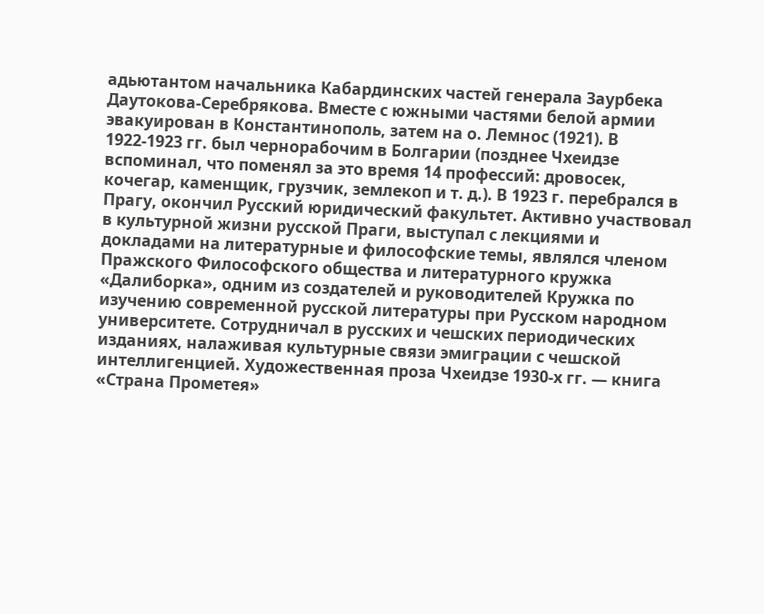адьютантом начальника Кабардинских частей генерала Заурбека Даутокова-Серебрякова. Вместе с южными частями белой армии эвакуирован в Константинополь, затем на о. Лемнос (1921). В 1922-1923 гг. был чернорабочим в Болгарии (позднее Чхеидзе вспоминал, что поменял за это время 14 профессий: дровосек, кочегар, каменщик, грузчик, землекоп и т. д.). В 1923 г. перебрался в Прагу, окончил Русский юридический факультет. Активно участвовал в культурной жизни русской Праги, выступал с лекциями и докладами на литературные и философские темы, являлся членом Пражского Философского общества и литературного кружка «Далиборка», одним из создателей и руководителей Кружка по изучению современной русской литературы при Русском народном университете. Сотрудничал в русских и чешских периодических изданиях, налаживая культурные связи эмиграции с чешской интеллигенцией. Художественная проза Чхеидзе 1930-х гг. — книга «Страна Прометея»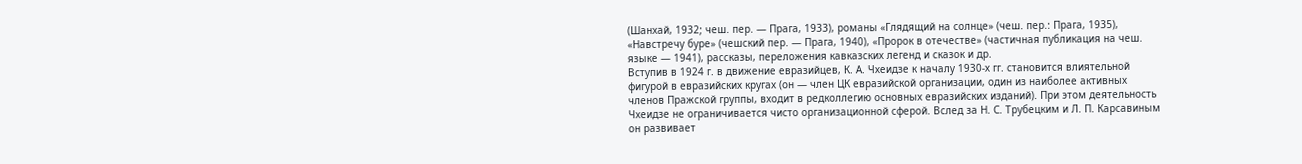(Шанхай, 1932; чеш. пер. — Прага, 1933), романы «Глядящий на солнце» (чеш. пер.: Прага, 1935), «Навстречу буре» (чешский пер. — Прага, 1940), «Пророк в отечестве» (частичная публикация на чеш. языке — 1941), рассказы, переложения кавказских легенд и сказок и др.
Вступив в 1924 г. в движение евразийцев, К. А. Чхеидзе к началу 1930-х гг. становится влиятельной фигурой в евразийских кругах (он — член ЦК евразийской организации, один из наиболее активных членов Пражской группы, входит в редколлегию основных евразийских изданий). При этом деятельность Чхеидзе не ограничивается чисто организационной сферой. Вслед за Н. С. Трубецким и Л. П. Карсавиным он развивает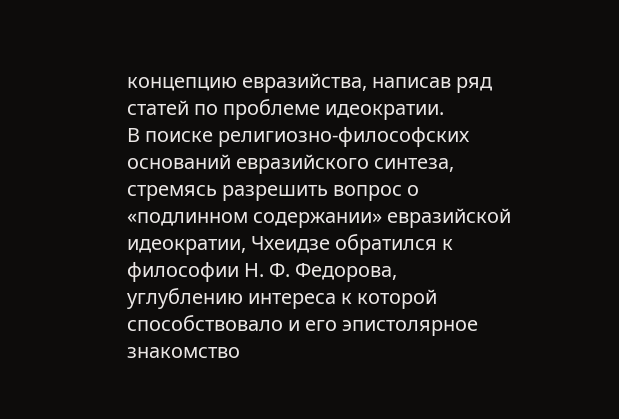концепцию евразийства, написав ряд статей по проблеме идеократии.
В поиске религиозно-философских оснований евразийского синтеза, стремясь разрешить вопрос о «подлинном содержании» евразийской идеократии, Чхеидзе обратился к философии Н. Ф. Федорова, углублению интереса к которой способствовало и его эпистолярное знакомство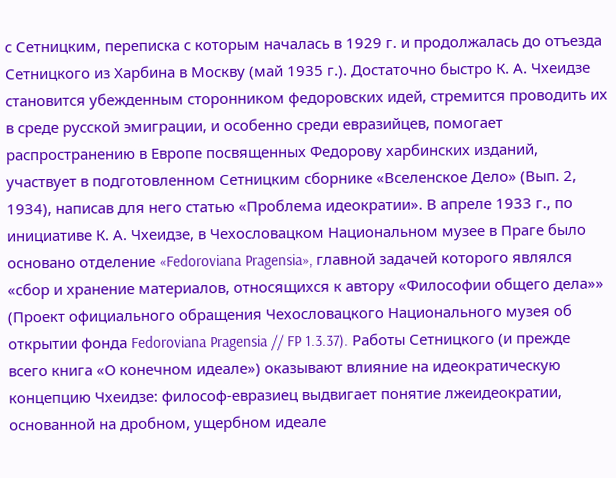с Сетницким, переписка с которым началась в 1929 г. и продолжалась до отъезда Сетницкого из Харбина в Москву (май 1935 г.). Достаточно быстро К. А. Чхеидзе становится убежденным сторонником федоровских идей, стремится проводить их в среде русской эмиграции, и особенно среди евразийцев, помогает распространению в Европе посвященных Федорову харбинских изданий, участвует в подготовленном Сетницким сборнике «Вселенское Дело» (Вып. 2, 1934), написав для него статью «Проблема идеократии». В апреле 1933 г., по инициативе К. А. Чхеидзе, в Чехословацком Национальном музее в Праге было основано отделение «Fedoroviana Pragensia», главной задачей которого являлся «сбор и хранение материалов, относящихся к автору «Философии общего дела»» (Проект официального обращения Чехословацкого Национального музея об открытии фонда Fedoroviana Pragensia // FP 1.3.37). Работы Сетницкого (и прежде всего книга «О конечном идеале») оказывают влияние на идеократическую концепцию Чхеидзе: философ-евразиец выдвигает понятие лжеидеократии, основанной на дробном, ущербном идеале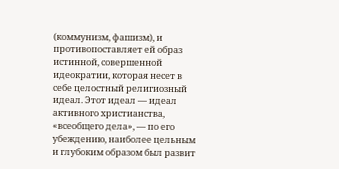(коммунизм, фашизм), и противопоставляет ей образ истинной, совершенной идеократии, которая несет в себе целостный религиозный идеал. Этот идеал — идеал активного христианства, «всеобщего дела», — по его убеждению, наиболее цельным и глубоким образом был развит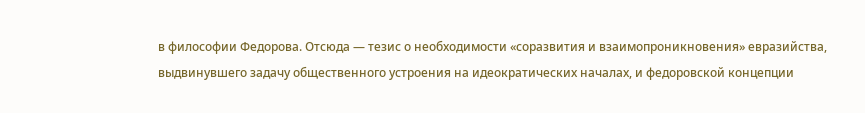в философии Федорова. Отсюда — тезис о необходимости «соразвития и взаимопроникновения» евразийства, выдвинувшего задачу общественного устроения на идеократических началах, и федоровской концепции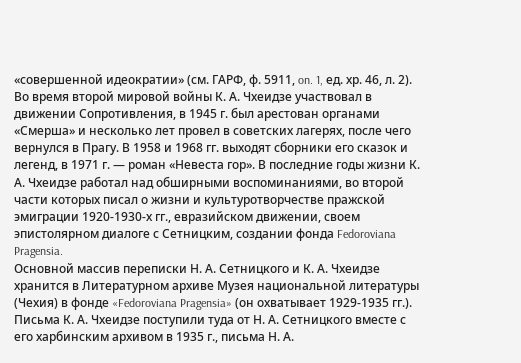«совершенной идеократии» (см. ГАРФ, ф. 5911, on. 1, ед. хр. 46, л. 2).
Во время второй мировой войны К. А. Чхеидзе участвовал в движении Сопротивления, в 1945 г. был арестован органами «Смерша» и несколько лет провел в советских лагерях, после чего вернулся в Прагу. В 1958 и 1968 гг. выходят сборники его сказок и легенд, в 1971 г. — роман «Невеста гор». В последние годы жизни К. А. Чхеидзе работал над обширными воспоминаниями, во второй части которых писал о жизни и культуротворчестве пражской эмиграции 1920-1930-х гг., евразийском движении, своем эпистолярном диалоге с Сетницким, создании фонда Fedoroviana Pragensia.
Основной массив переписки Н. А. Сетницкого и К. А. Чхеидзе хранится в Литературном архиве Музея национальной литературы (Чехия) в фонде «Fedoroviana Pragensia» (он охватывает 1929-1935 гг.). Письма К. А. Чхеидзе поступили туда от Н. А. Сетницкого вместе с его харбинским архивом в 1935 г., письма Н. А.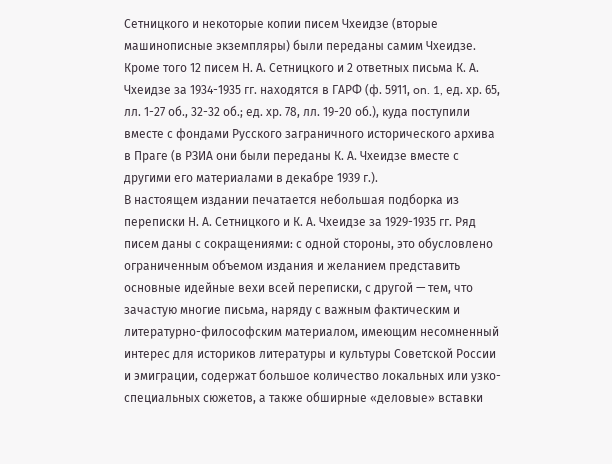Сетницкого и некоторые копии писем Чхеидзе (вторые машинописные экземпляры) были переданы самим Чхеидзе. Кроме того 12 писем Н. А. Сетницкого и 2 ответных письма К. А. Чхеидзе за 1934-1935 гг. находятся в ГАРФ (ф. 5911, on. 1, ед. хр. 65, лл. 1-27 об., 32-32 об.; ед. хр. 78, лл. 19-20 об.), куда поступили вместе с фондами Русского заграничного исторического архива в Праге (в РЗИА они были переданы К. А. Чхеидзе вместе с другими его материалами в декабре 1939 г.).
В настоящем издании печатается небольшая подборка из переписки Н. А. Сетницкого и К. А. Чхеидзе за 1929-1935 гг. Ряд писем даны с сокращениями: с одной стороны, это обусловлено ограниченным объемом издания и желанием представить основные идейные вехи всей переписки, с другой — тем, что зачастую многие письма, наряду с важным фактическим и литературно-философским материалом, имеющим несомненный интерес для историков литературы и культуры Советской России и эмиграции, содержат большое количество локальных или узко-специальных сюжетов, а также обширные «деловые» вставки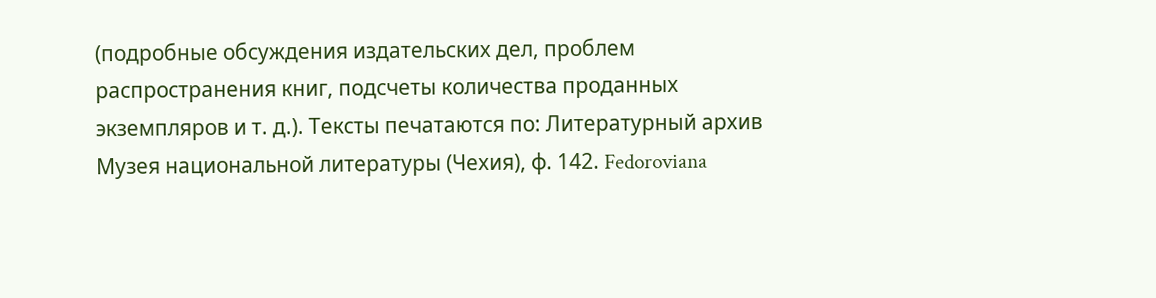(подробные обсуждения издательских дел, проблем распространения книг, подсчеты количества проданных экземпляров и т. д.). Тексты печатаются по: Литературный архив Музея национальной литературы (Чехия), ф. 142. Fedoroviana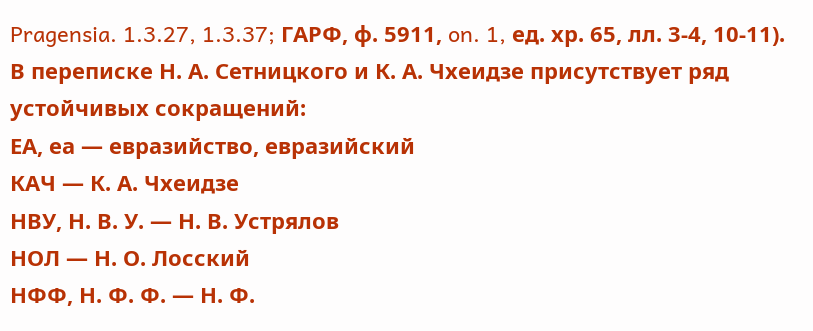Pragensia. 1.3.27, 1.3.37; ГАРФ, ф. 5911, on. 1, ед. хр. 65, лл. 3-4, 10-11).
В переписке Н. А. Сетницкого и К. А. Чхеидзе присутствует ряд устойчивых сокращений:
ЕА, еа — евразийство, евразийский
КАЧ — К. А. Чхеидзе
НВУ, Н. В. У. — Н. В. Устрялов
НОЛ — Н. О. Лосский
НФФ, Н. Ф. Ф. — Н. Ф.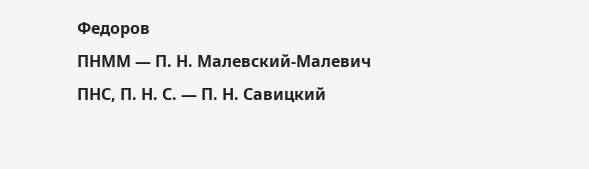Федоров
ПНММ — П. Н. Малевский-Малевич
ПНС, П. Н. С. — П. Н. Савицкий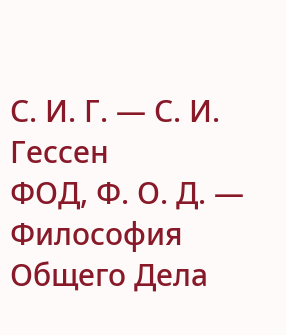С. И. Г. — С. И. Гессен
ФОД, Ф. О. Д. — Философия Общего Дела